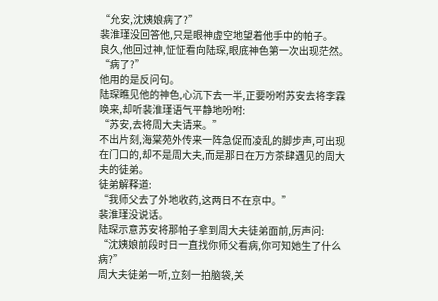“允安,沈姨娘病了?”
裴淮瑾没回答他,只是眼神虚空地望着他手中的帕子。
良久,他回过神,怔怔看向陆琛,眼底神色第一次出现茫然。
“病了?”
他用的是反问句。
陆琛瞧见他的神色,心沉下去一半,正要吩咐苏安去将李霖唤来,却听裴淮瑾语气平静地吩咐:
“苏安,去将周大夫请来。”
不出片刻,海棠苑外传来一阵急促而凌乱的脚步声,可出现在门口的,却不是周大夫,而是那日在万方茶肆遇见的周大夫的徒弟。
徒弟解释道:
“我师父去了外地收药,这两日不在京中。”
裴淮瑾没说话。
陆琛示意苏安将那帕子拿到周大夫徒弟面前,厉声问:
“沈姨娘前段时日一直找你师父看病,你可知她生了什么病?”
周大夫徒弟一听,立刻一拍脑袋,关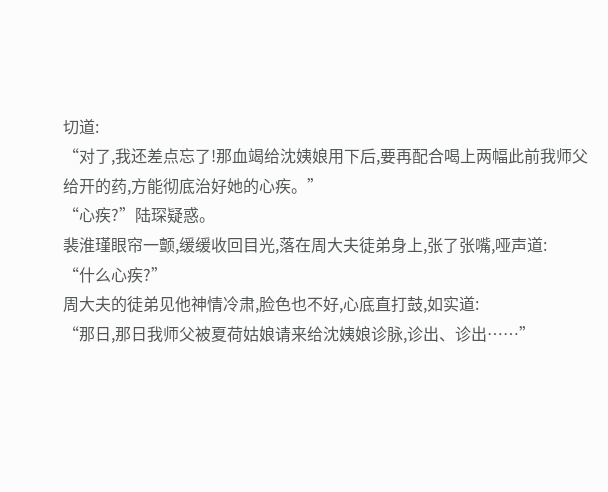切道:
“对了,我还差点忘了!那血竭给沈姨娘用下后,要再配合喝上两幅此前我师父给开的药,方能彻底治好她的心疾。”
“心疾?”陆琛疑惑。
裴淮瑾眼帘一颤,缓缓收回目光,落在周大夫徒弟身上,张了张嘴,哑声道:
“什么心疾?”
周大夫的徒弟见他神情冷肃,脸色也不好,心底直打鼓,如实道:
“那日,那日我师父被夏荷姑娘请来给沈姨娘诊脉,诊出、诊出……”